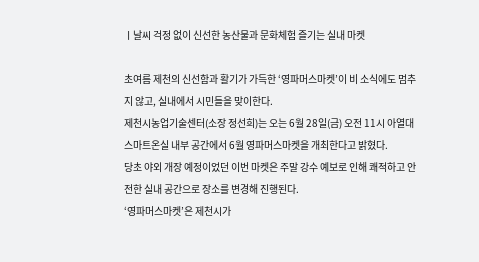ㅣ날씨 걱정 없이 신선한 농산물과 문화체험 즐기는 실내 마켓

초여름 제천의 신선함과 활기가 가득한 ‘영파머스마켓’이 비 소식에도 멈추지 않고, 실내에서 시민들을 맞이한다.
제천시농업기술센터(소장 정선희)는 오는 6월 28일(금) 오전 11시 아열대 스마트온실 내부 공간에서 6월 영파머스마켓을 개최한다고 밝혔다.
당초 야외 개장 예정이었던 이번 마켓은 주말 강수 예보로 인해 쾌적하고 안전한 실내 공간으로 장소를 변경해 진행된다.
‘영파머스마켓’은 제천시가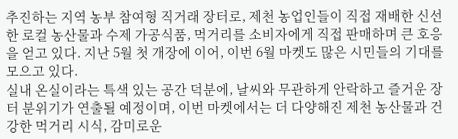추진하는 지역 농부 참여형 직거래 장터로, 제천 농업인들이 직접 재배한 신선한 로컬 농산물과 수제 가공식품, 먹거리를 소비자에게 직접 판매하며 큰 호응을 얻고 있다. 지난 5월 첫 개장에 이어, 이번 6월 마켓도 많은 시민들의 기대를 모으고 있다.
실내 온실이라는 특색 있는 공간 덕분에, 날씨와 무관하게 안락하고 즐거운 장터 분위기가 연출될 예정이며, 이번 마켓에서는 더 다양해진 제천 농산물과 건강한 먹거리 시식, 감미로운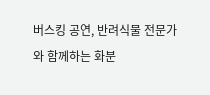버스킹 공연, 반려식물 전문가와 함께하는 화분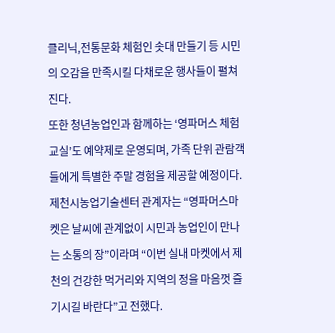클리닉,전통문화 체험인 솟대 만들기 등 시민의 오감을 만족시킬 다채로운 행사들이 펼쳐진다.
또한 청년농업인과 함께하는 ‘영파머스 체험교실’도 예약제로 운영되며, 가족 단위 관람객들에게 특별한 주말 경험을 제공할 예정이다.
제천시농업기술센터 관계자는 “영파머스마켓은 날씨에 관계없이 시민과 농업인이 만나는 소통의 장”이라며 “이번 실내 마켓에서 제천의 건강한 먹거리와 지역의 정을 마음껏 즐기시길 바란다”고 전했다.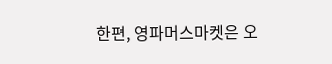한편, 영파머스마켓은 오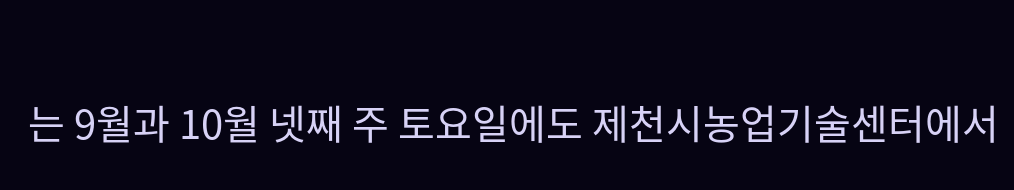는 9월과 10월 넷째 주 토요일에도 제천시농업기술센터에서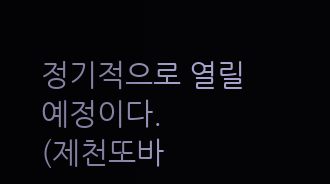정기적으로 열릴 예정이다.
(제천또바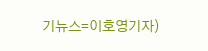기뉴스=이호영기자)